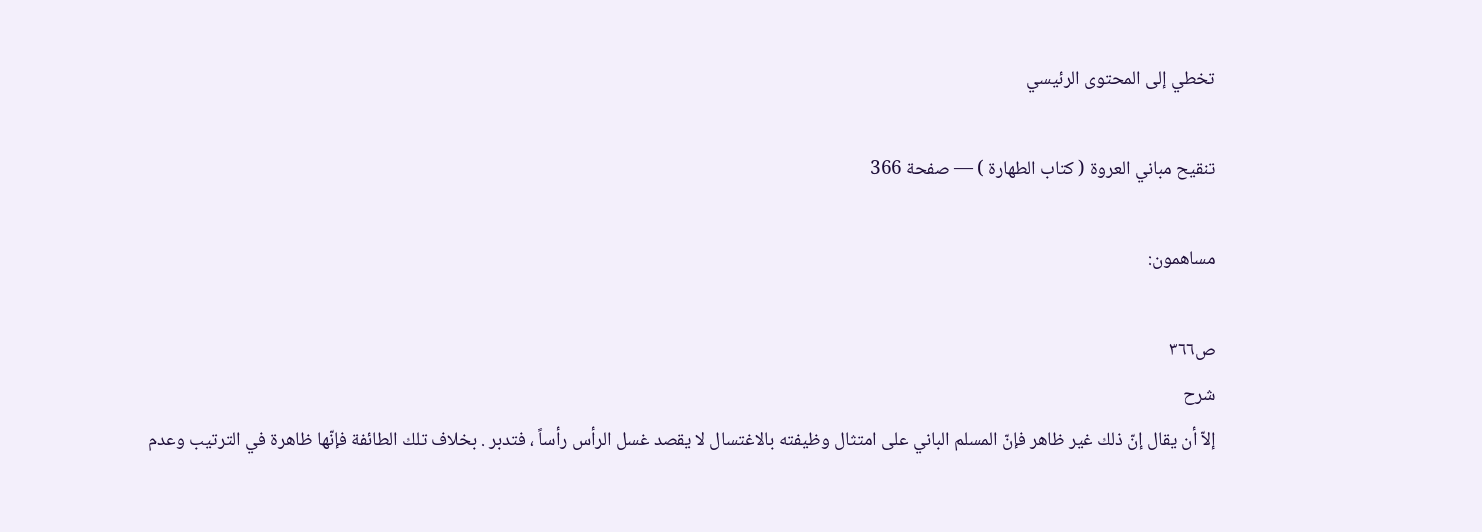تخطي إلى المحتوى الرئيسي

تنقيح مباني العروة ( كتاب الطهارة ) — صفحة 366

مساهمون:

ص٣٦٦
شرح
إلاّ أن يقال إنّ ذلك غير ظاهر فإنّ المسلم الباني على امتثال وظيفته بالاغتسال لا يقصد غسل الرأس رأساً ، فتدبر . بخلاف تلك الطائفة فإنّها ظاهرة في الترتيب وعدم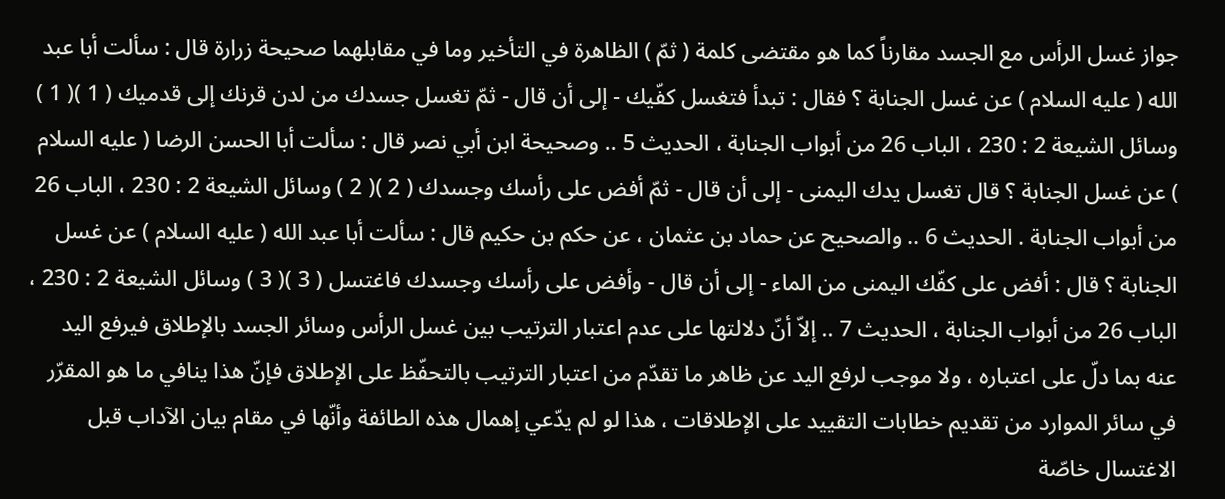جواز غسل الرأس مع الجسد مقارناً كما هو مقتضى كلمة ( ثمّ ) الظاهرة في التأخير وما في مقابلهما صحيحة زرارة قال : سألت أبا عبد الله ( عليه السلام ) عن غسل الجنابة ؟ فقال : تبدأ فتغسل كفّيك - إلى أن قال - ثمّ تغسل جسدك من لدن قرنك إلى قدميك ( 1 )( 1 ) وسائل الشيعة 2 : 230 ، الباب 26 من أبواب الجنابة ، الحديث 5 .. وصحيحة ابن أبي نصر قال : سألت أبا الحسن الرضا ( عليه السلام ) عن غسل الجنابة ؟ قال تغسل يدك اليمنى - إلى أن قال - ثمّ أفض على رأسك وجسدك ( 2 )( 2 ) وسائل الشيعة 2 : 230 ، الباب 26 من أبواب الجنابة . الحديث 6 .. والصحيح عن حماد بن عثمان ، عن حكم بن حكيم قال : سألت أبا عبد الله ( عليه السلام ) عن غسل الجنابة ؟ قال : أفض على كفّك اليمنى من الماء - إلى أن قال - وأفض على رأسك وجسدك فاغتسل ( 3 )( 3 ) وسائل الشيعة 2 : 230 ، الباب 26 من أبواب الجنابة ، الحديث 7 .. إلاّ أنّ دلالتها على عدم اعتبار الترتيب بين غسل الرأس وسائر الجسد بالإطلاق فيرفع اليد عنه بما دلّ على اعتباره ، ولا موجب لرفع اليد عن ظاهر ما تقدّم من اعتبار الترتيب بالتحفّظ على الإطلاق فإنّ هذا ينافي ما هو المقرّر في سائر الموارد من تقديم خطابات التقييد على الإطلاقات ، هذا لو لم يدّعي إهمال هذه الطائفة وأنّها في مقام بيان الآداب قبل الاغتسال خاصّة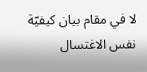لا في مقام بيان كيفيّة نفس الاغتسال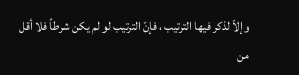وإلاّ لذكر فيها الترتيب ، فإنّ الترتيب لو لم يكن شرطاً فلا أقل من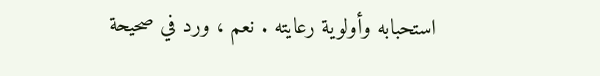استحبابه وأولوية رعايته . نعم ، ورد في صحيحة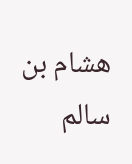هشام بن سالم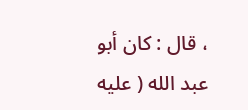، قال : كان أبو عبد الله ( عليه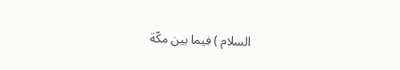السلام ) فيما بين مكّة